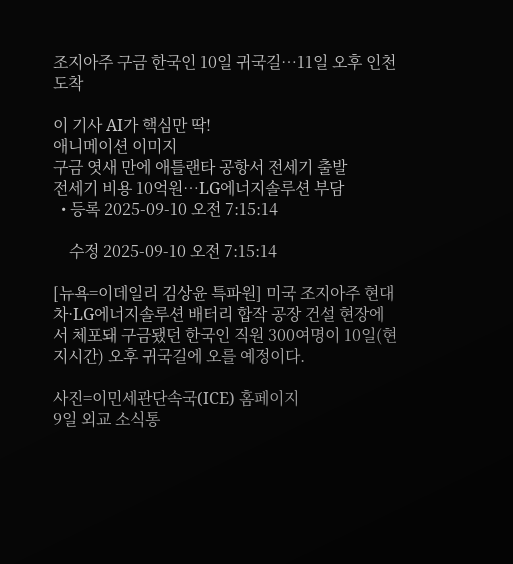조지아주 구금 한국인 10일 귀국길…11일 오후 인천 도착

이 기사 AI가 핵심만 딱!
애니메이션 이미지
구금 엿새 만에 애틀랜타 공항서 전세기 출발
전세기 비용 10억원…LG에너지솔루션 부담
  • 등록 2025-09-10 오전 7:15:14

    수정 2025-09-10 오전 7:15:14

[뉴욕=이데일리 김상윤 특파원] 미국 조지아주 현대차·LG에너지솔루션 배터리 합작 공장 건설 현장에서 체포돼 구금됐던 한국인 직원 300여명이 10일(현지시간) 오후 귀국길에 오를 예정이다.

사진=이민세관단속국(ICE) 홈페이지
9일 외교 소식통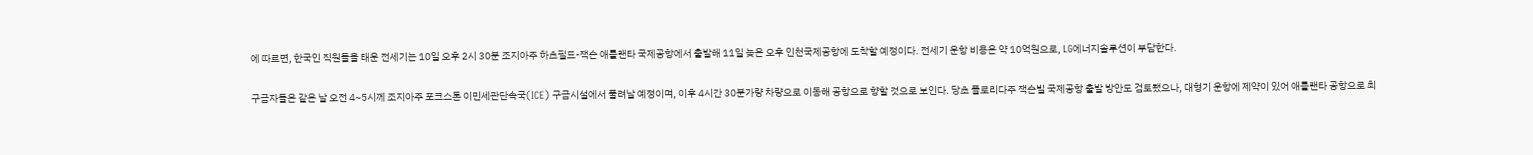에 따르면, 한국인 직원들을 태운 전세기는 10일 오후 2시 30분 조지아주 하츠필드-잭슨 애틀랜타 국제공항에서 출발해 11일 늦은 오후 인천국제공항에 도착할 예정이다. 전세기 운항 비용은 약 10억원으로, LG에너지솔루션이 부담한다.

구금자들은 같은 날 오전 4~5시께 조지아주 포크스톤 이민세관단속국(ICE) 구금시설에서 풀려날 예정이며, 이후 4시간 30분가량 차량으로 이동해 공항으로 향할 것으로 보인다. 당초 플로리다주 잭슨빌 국제공항 출발 방안도 검토됐으나, 대형기 운항에 제약이 있어 애틀랜타 공항으로 최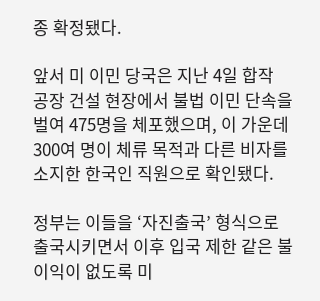종 확정됐다.

앞서 미 이민 당국은 지난 4일 합작 공장 건설 현장에서 불법 이민 단속을 벌여 475명을 체포했으며, 이 가운데 300여 명이 체류 목적과 다른 비자를 소지한 한국인 직원으로 확인됐다.

정부는 이들을 ‘자진출국’ 형식으로 출국시키면서 이후 입국 제한 같은 불이익이 없도록 미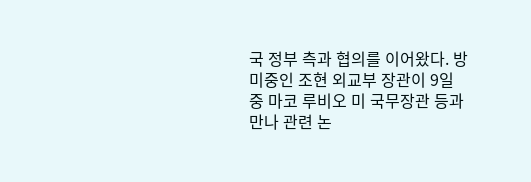국 정부 측과 협의를 이어왔다. 방미중인 조현 외교부 장관이 9일 중 마코 루비오 미 국무장관 등과 만나 관련 논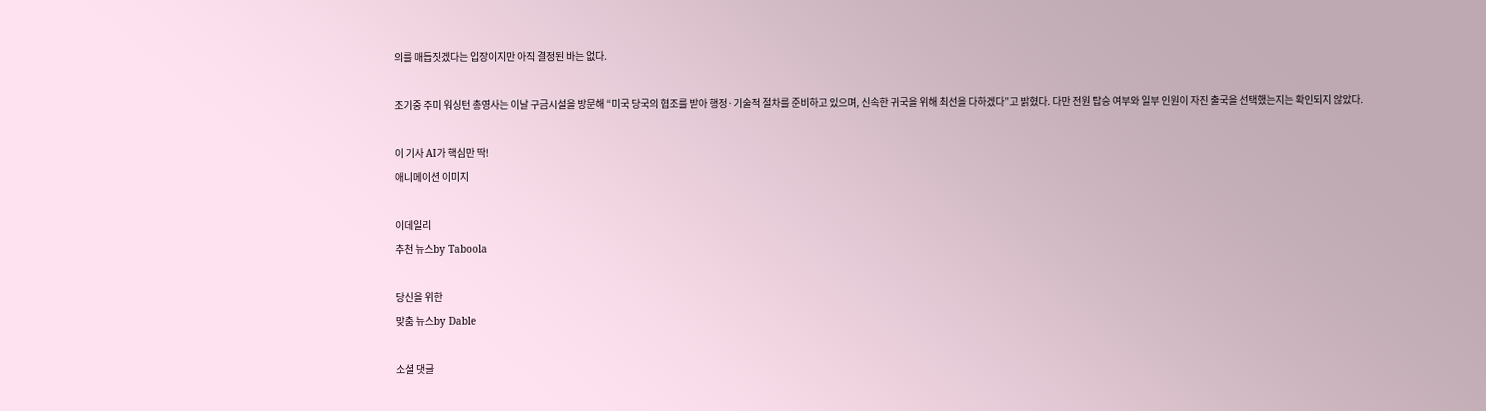의를 매듭짓겠다는 입장이지만 아직 결정된 바는 없다.

조기중 주미 워싱턴 총영사는 이날 구금시설을 방문해 “미국 당국의 협조를 받아 행정·기술적 절차를 준비하고 있으며, 신속한 귀국을 위해 최선을 다하겠다”고 밝혔다. 다만 전원 탑승 여부와 일부 인원이 자진 출국을 선택했는지는 확인되지 않았다.

이 기사 AI가 핵심만 딱!
애니메이션 이미지

이데일리
추천 뉴스by Taboola

당신을 위한
맞춤 뉴스by Dable

소셜 댓글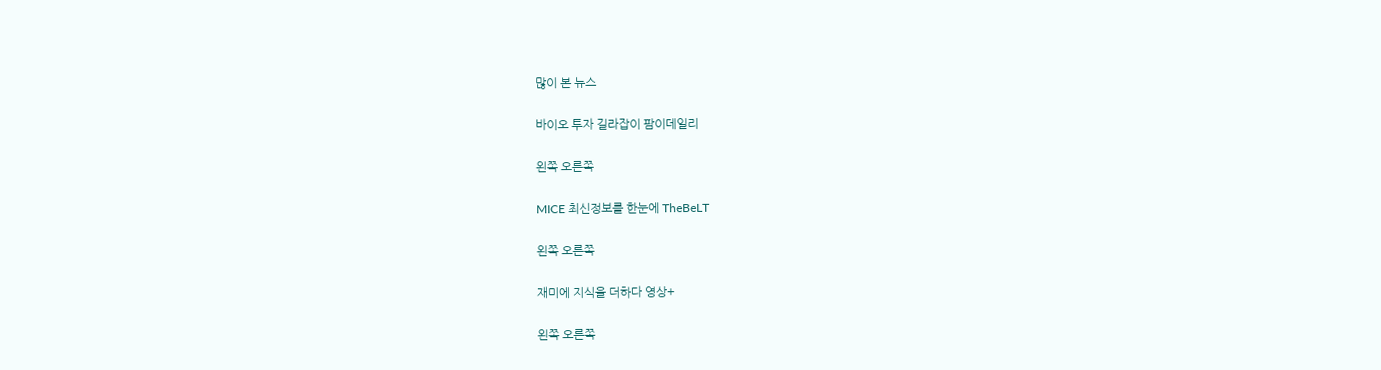많이 본 뉴스

바이오 투자 길라잡이 팜이데일리

왼쪽 오른쪽

MICE 최신정보를 한눈에 TheBeLT

왼쪽 오른쪽

재미에 지식을 더하다 영상+

왼쪽 오른쪽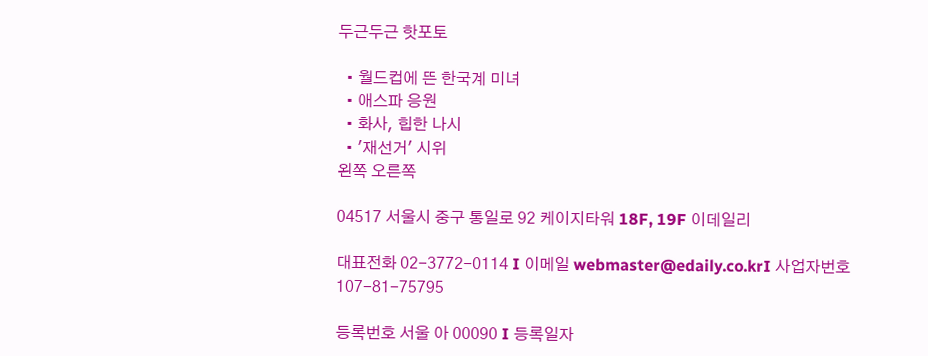두근두근 핫포토

  • 월드컵에 뜬 한국계 미녀
  • 애스파 응원
  • 화사, 힙한 나시
  • '재선거' 시위
왼쪽 오른쪽

04517 서울시 중구 통일로 92 케이지타워 18F, 19F 이데일리

대표전화 02-3772-0114 I 이메일 webmaster@edaily.co.krI 사업자번호 107-81-75795

등록번호 서울 아 00090 I 등록일자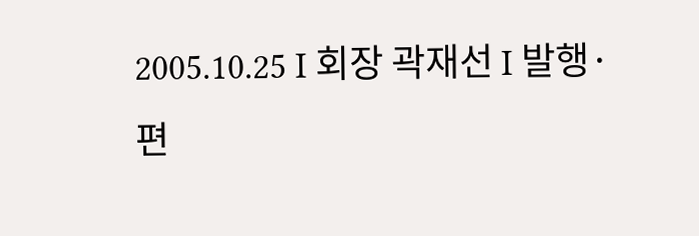2005.10.25 I 회장 곽재선 I 발행·편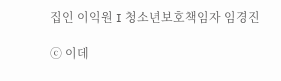집인 이익원 I 청소년보호책임자 임경진

ⓒ 이데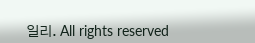일리. All rights reserved